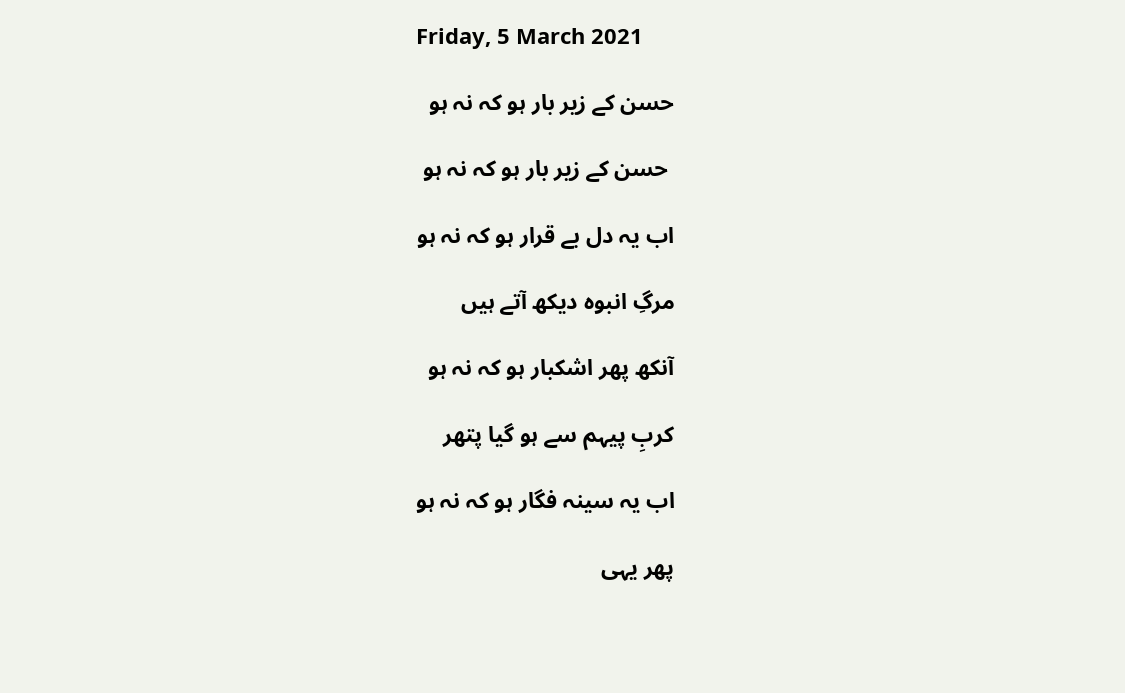Friday, 5 March 2021

حسن کے زیر بار ہو کہ نہ ہو

 حسن کے زیر بار ہو کہ نہ ہو

اب یہ دل بے قرار ہو کہ نہ ہو

مرگِ انبوہ دیکھ آتے ہیں

آنکھ پھر اشکبار ہو کہ نہ ہو

کربِ پیہم سے ہو گیا پتھر

اب یہ سینہ فگار ہو کہ نہ ہو

پھر یہی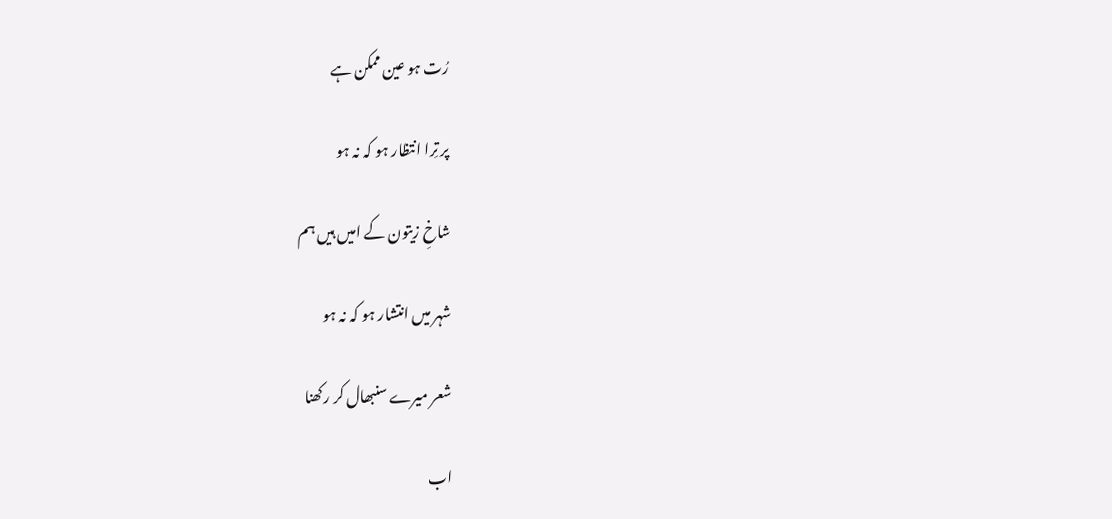رُت ہو عین ممکن ہے

پر تِرا انتظار ہو کہ نہ ہو

شاخِ زیتون کے امیں ہیں ہم

شہر میں انتشار ہو کہ نہ ہو

شعر میرے سنبھال کر رکھنا

اب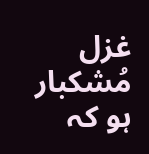غزل مُشکبار ہو کہ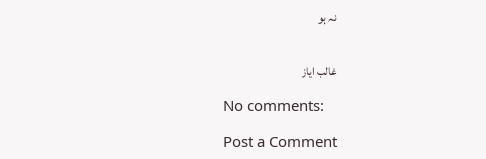نہ ہو


غالب ایاز

No comments:

Post a Comment